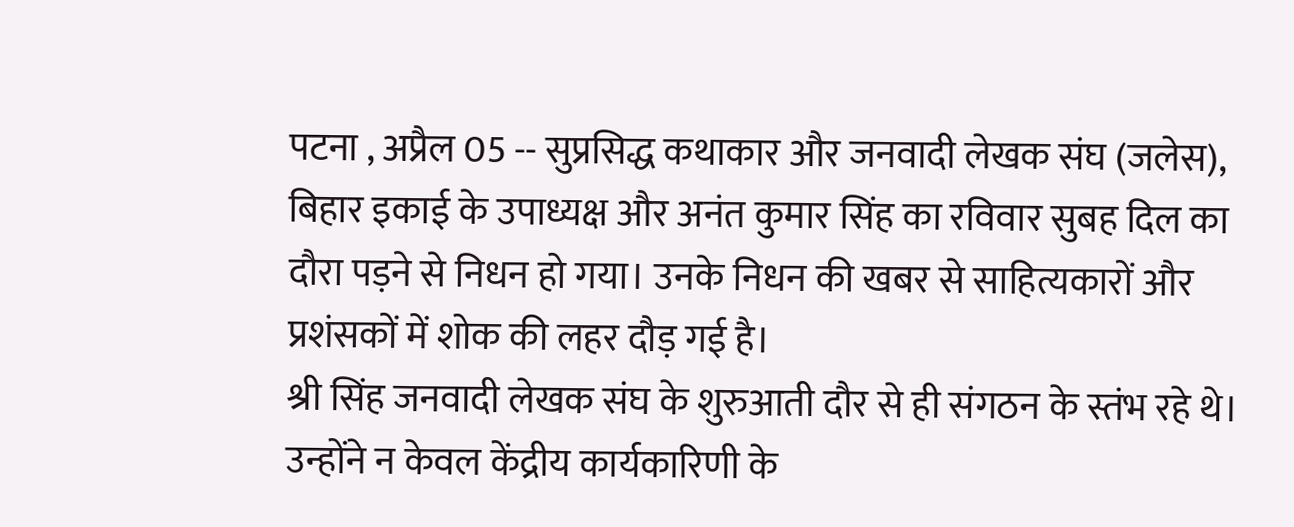पटना , अप्रैल 05 -- सुप्रसिद्ध कथाकार और जनवादी लेखक संघ (जलेस), बिहार इकाई के उपाध्यक्ष और अनंत कुमार सिंह का रविवार सुबह दिल का दौरा पड़ने से निधन हो गया। उनके निधन की खबर से साहित्यकारों और प्रशंसकों में शोक की लहर दौड़ गई है।
श्री सिंह जनवादी लेखक संघ के शुरुआती दौर से ही संगठन के स्तंभ रहे थे। उन्होंने न केवल केंद्रीय कार्यकारिणी के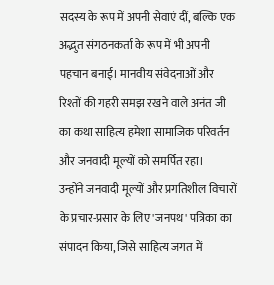सदस्य के रूप में अपनी सेवाएं दीं, बल्कि एक अद्भुत संगठनकर्ता के रूप में भी अपनी पहचान बनाई। मानवीय संवेदनाओं और रिश्तों की गहरी समझ रखने वाले अनंत जी का कथा साहित्य हमेशा सामाजिक परिवर्तन और जनवादी मूल्यों को समर्पित रहा।
उन्होंने जनवादी मूल्यों और प्रगतिशील विचारों के प्रचार-प्रसार के लिए 'जनपथ' पत्रिका का संपादन किया, जिसे साहित्य जगत में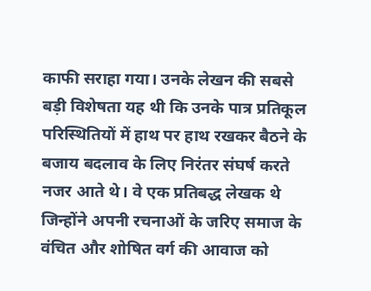काफी सराहा गया। उनके लेखन की सबसे बड़ी विशेषता यह थी कि उनके पात्र प्रतिकूल परिस्थितियों में हाथ पर हाथ रखकर बैठने के बजाय बदलाव के लिए निरंतर संघर्ष करते नजर आते थे। वे एक प्रतिबद्ध लेखक थे जिन्होंने अपनी रचनाओं के जरिए समाज के वंचित और शोषित वर्ग की आवाज को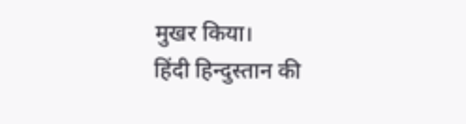मुखर किया।
हिंदी हिन्दुस्तान की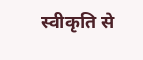स्वीकृति से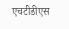एचटीडीएस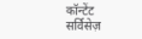कॉन्टेंट सर्विसेज़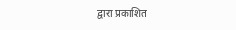द्वारा प्रकाशित